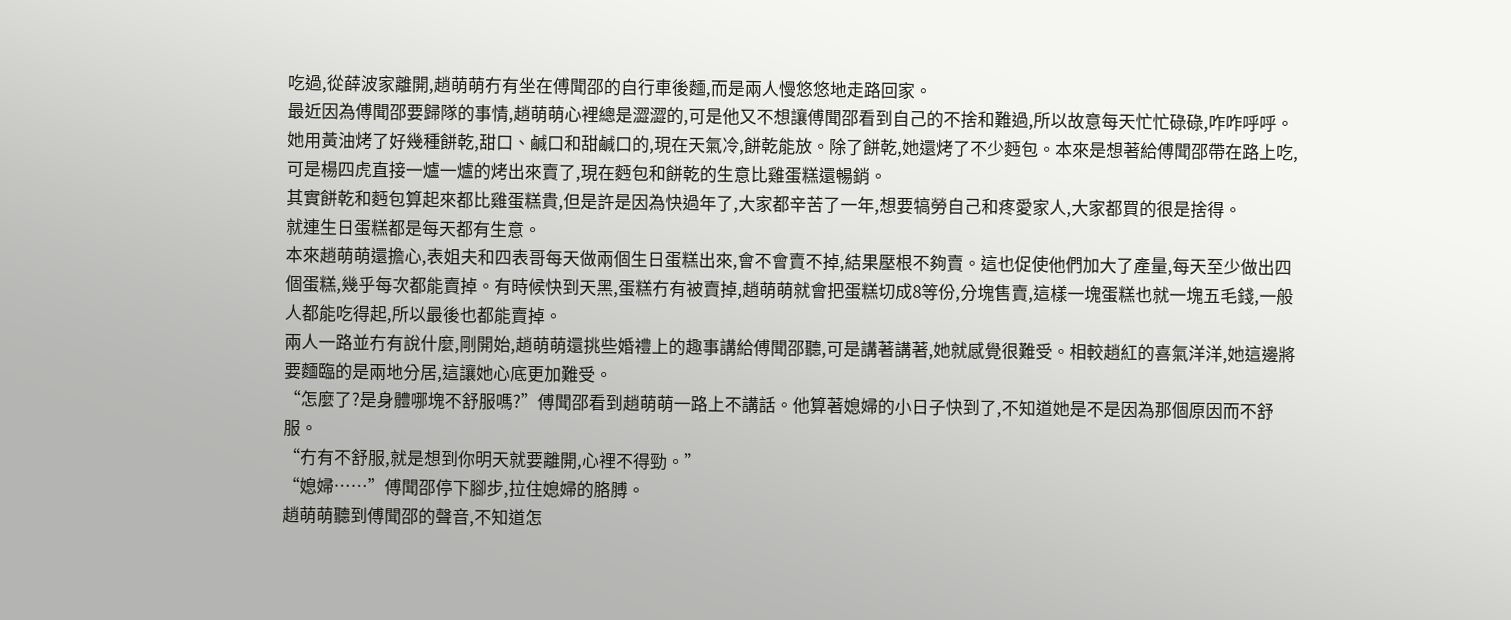吃過,從薛波家離開,趙萌萌冇有坐在傅聞邵的自行車後麵,而是兩人慢悠悠地走路回家。
最近因為傅聞邵要歸隊的事情,趙萌萌心裡總是澀澀的,可是他又不想讓傅聞邵看到自己的不捨和難過,所以故意每天忙忙碌碌,咋咋呼呼。
她用黃油烤了好幾種餅乾,甜口、鹹口和甜鹹口的,現在天氣冷,餅乾能放。除了餅乾,她還烤了不少麪包。本來是想著給傅聞邵帶在路上吃,可是楊四虎直接一爐一爐的烤出來賣了,現在麪包和餅乾的生意比雞蛋糕還暢銷。
其實餅乾和麪包算起來都比雞蛋糕貴,但是許是因為快過年了,大家都辛苦了一年,想要犒勞自己和疼愛家人,大家都買的很是捨得。
就連生日蛋糕都是每天都有生意。
本來趙萌萌還擔心,表姐夫和四表哥每天做兩個生日蛋糕出來,會不會賣不掉,結果壓根不夠賣。這也促使他們加大了產量,每天至少做出四個蛋糕,幾乎每次都能賣掉。有時候快到天黑,蛋糕冇有被賣掉,趙萌萌就會把蛋糕切成8等份,分塊售賣,這樣一塊蛋糕也就一塊五毛錢,一般人都能吃得起,所以最後也都能賣掉。
兩人一路並冇有說什麼,剛開始,趙萌萌還挑些婚禮上的趣事講給傅聞邵聽,可是講著講著,她就感覺很難受。相較趙紅的喜氣洋洋,她這邊將要麵臨的是兩地分居,這讓她心底更加難受。
“怎麼了?是身體哪塊不舒服嗎?”傅聞邵看到趙萌萌一路上不講話。他算著媳婦的小日子快到了,不知道她是不是因為那個原因而不舒服。
“冇有不舒服,就是想到你明天就要離開,心裡不得勁。”
“媳婦……”傅聞邵停下腳步,拉住媳婦的胳膊。
趙萌萌聽到傅聞邵的聲音,不知道怎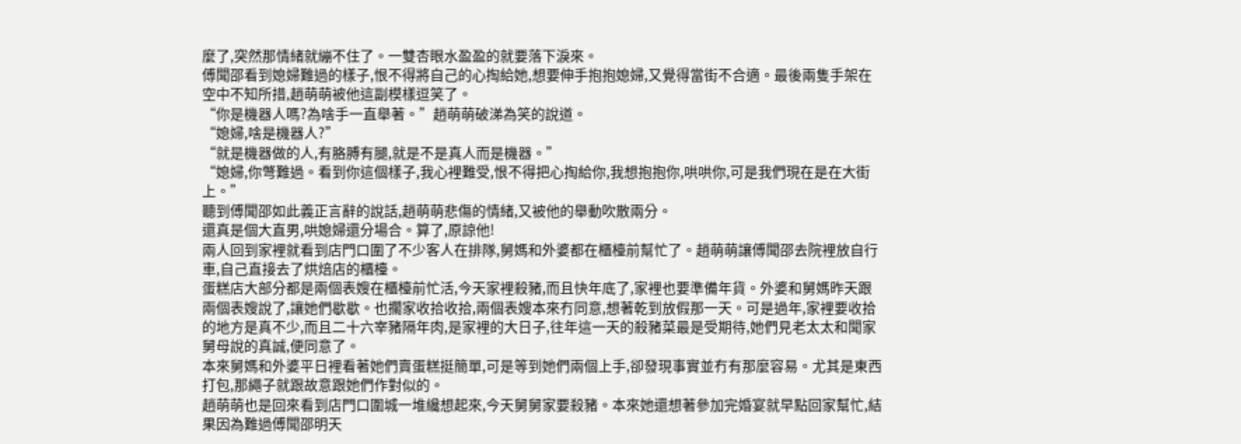麼了,突然那情緒就繃不住了。一雙杏眼水盈盈的就要落下淚來。
傅聞邵看到媳婦難過的樣子,恨不得將自己的心掏給她,想要伸手抱抱媳婦,又覺得當街不合適。最後兩隻手架在空中不知所措,趙萌萌被他這副模樣逗笑了。
“你是機器人嗎?為啥手一直舉著。”趙萌萌破涕為笑的說道。
“媳婦,啥是機器人?”
“就是機器做的人,有胳膊有腿,就是不是真人而是機器。”
“媳婦,你彆難過。看到你這個樣子,我心裡難受,恨不得把心掏給你,我想抱抱你,哄哄你,可是我們現在是在大街上。”
聽到傅聞邵如此義正言辭的說話,趙萌萌悲傷的情緒,又被他的舉動吹散兩分。
還真是個大直男,哄媳婦還分場合。算了,原諒他!
兩人回到家裡就看到店門口圍了不少客人在排隊,舅媽和外婆都在櫃檯前幫忙了。趙萌萌讓傅聞邵去院裡放自行車,自己直接去了烘焙店的櫃檯。
蛋糕店大部分都是兩個表嫂在櫃檯前忙活,今天家裡殺豬,而且快年底了,家裡也要準備年貨。外婆和舅媽昨天跟兩個表嫂說了,讓她們歇歇。也擱家收拾收拾,兩個表嫂本來冇同意,想著乾到放假那一天。可是過年,家裡要收拾的地方是真不少,而且二十六宰豬隔年肉,是家裡的大日子,往年這一天的殺豬菜最是受期待,她們見老太太和聞家舅母說的真誠,便同意了。
本來舅媽和外婆平日裡看著她們賣蛋糕挺簡單,可是等到她們兩個上手,卻發現事實並冇有那麼容易。尤其是東西打包,那繩子就跟故意跟她們作對似的。
趙萌萌也是回來看到店門口圍城一堆纔想起來,今天舅舅家要殺豬。本來她還想著參加完婚宴就早點回家幫忙,結果因為難過傅聞邵明天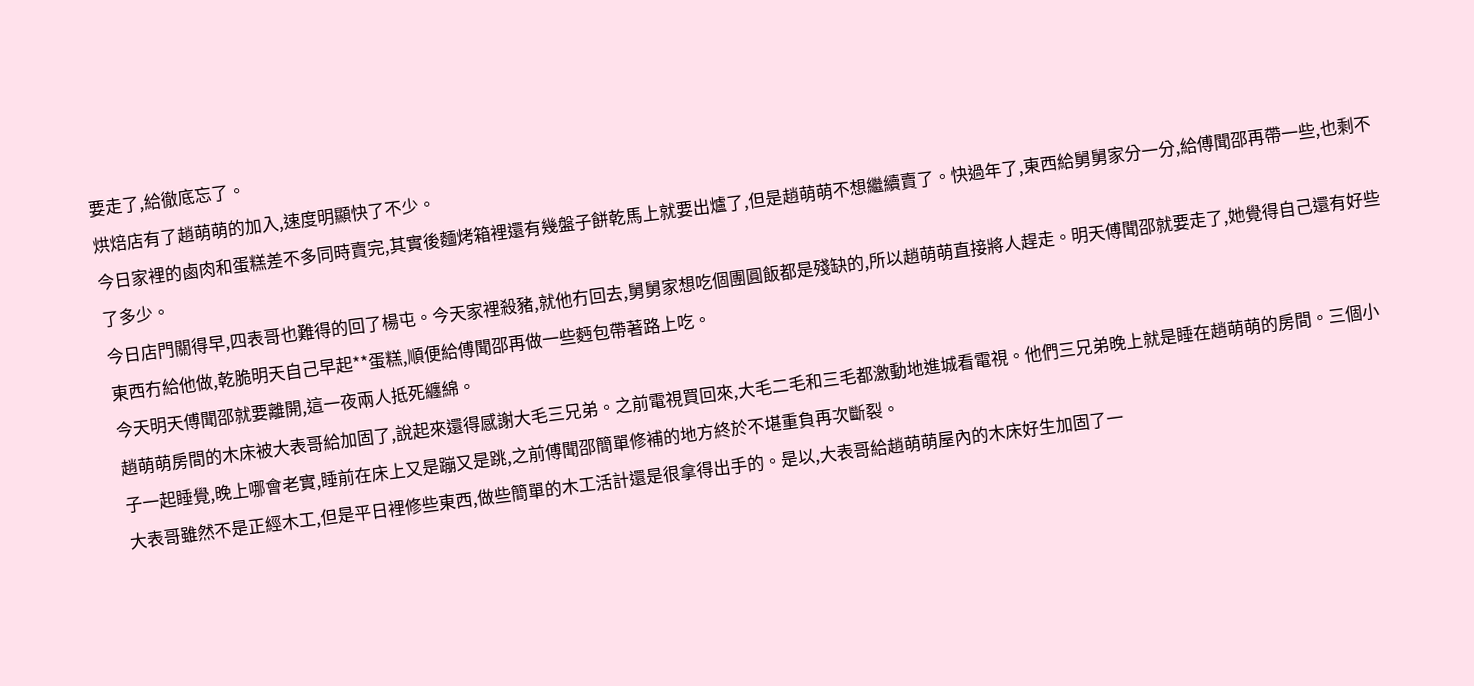要走了,給徹底忘了。
烘焙店有了趙萌萌的加入,速度明顯快了不少。
今日家裡的鹵肉和蛋糕差不多同時賣完,其實後麵烤箱裡還有幾盤子餅乾馬上就要出爐了,但是趙萌萌不想繼續賣了。快過年了,東西給舅舅家分一分,給傅聞邵再帶一些,也剩不了多少。
今日店門關得早,四表哥也難得的回了楊屯。今天家裡殺豬,就他冇回去,舅舅家想吃個團圓飯都是殘缺的,所以趙萌萌直接將人趕走。明天傅聞邵就要走了,她覺得自己還有好些東西冇給他做,乾脆明天自己早起**蛋糕,順便給傅聞邵再做一些麪包帶著路上吃。
今天明天傅聞邵就要離開,這一夜兩人抵死纏綿。
趙萌萌房間的木床被大表哥給加固了,說起來還得感謝大毛三兄弟。之前電視買回來,大毛二毛和三毛都激動地進城看電視。他們三兄弟晚上就是睡在趙萌萌的房間。三個小子一起睡覺,晚上哪會老實,睡前在床上又是蹦又是跳,之前傅聞邵簡單修補的地方終於不堪重負再次斷裂。
大表哥雖然不是正經木工,但是平日裡修些東西,做些簡單的木工活計還是很拿得出手的。是以,大表哥給趙萌萌屋內的木床好生加固了一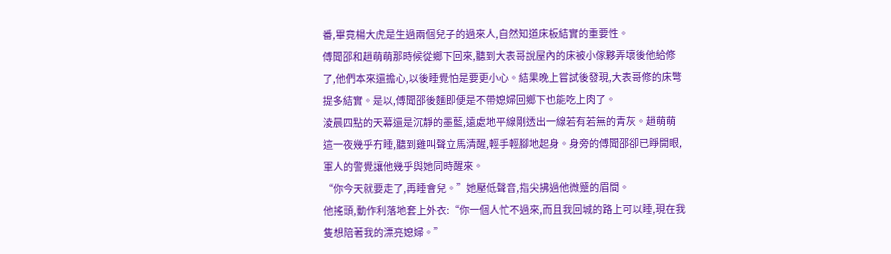番,畢竟楊大虎是生過兩個兒子的過來人,自然知道床板結實的重要性。
傅聞邵和趙萌萌那時候從鄉下回來,聽到大表哥說屋內的床被小傢夥弄壞後他給修了,他們本來還擔心,以後睡覺怕是要更小心。結果晚上嘗試後發現,大表哥修的床彆提多結實。是以,傅聞邵後麵即便是不帶媳婦回鄉下也能吃上肉了。
淩晨四點的天幕還是沉靜的墨藍,遠處地平線剛透出一線若有若無的青灰。趙萌萌這一夜幾乎冇睡,聽到雞叫聲立馬清醒,輕手輕腳地起身。身旁的傅聞邵卻已睜開眼,軍人的警覺讓他幾乎與她同時醒來。
“你今天就要走了,再睡會兒。”她壓低聲音,指尖拂過他微蹙的眉間。
他搖頭,動作利落地套上外衣:“你一個人忙不過來,而且我回城的路上可以睡,現在我隻想陪著我的漂亮媳婦。”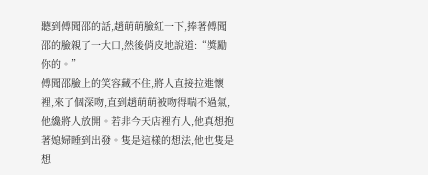聽到傅聞邵的話,趙萌萌臉紅一下,捧著傅聞邵的臉親了一大口,然後俏皮地說道:“獎勵你的。”
傅聞邵臉上的笑容藏不住,將人直接拉進懷裡,來了個深吻,直到趙萌萌被吻得喘不過氣,他纔將人放開。若非今天店裡冇人,他真想抱著媳婦睡到出發。隻是這樣的想法,他也隻是想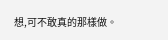想,可不敢真的那樣做。